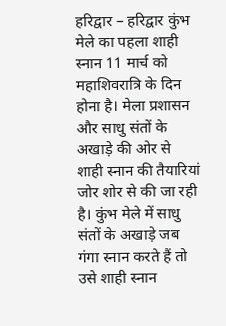हरिद्वार – हरिद्वार कुंभ मेले का पहला शाही स्नान 11 मार्च को महाशिवरात्रि के दिन होना है। मेला प्रशासन और साधु संतों के अखाड़े की ओर से शाही स्नान की तैयारियां जोर शोर से की जा रही है। कुंभ मेले में साधु संतों के अखाड़े जब गंगा स्नान करते हैं तो उसे शाही स्नान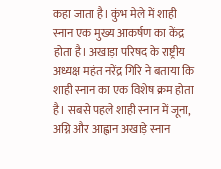कहा जाता है। कुंभ मेले में शाही स्नान एक मुख्य आकर्षण का केंद्र होता है। अखाड़ा परिषद के राष्ट्रीय अध्यक्ष महंत नरेंद्र गिरि ने बताया कि शाही स्नान का एक विशेष क्रम होता है। सबसे पहले शाही स्नान में जूना, अग्नि और आह्वान अखाड़े स्नान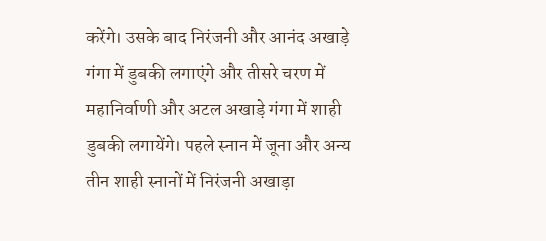करेंगे। उसके बाद निरंजनी और आनंद अखाड़े गंगा में डुबकी लगाएंगे और तीसरे चरण में महानिर्वाणी और अटल अखाड़े गंगा में शाही डुबकी लगायेंगे। पहले स्नान में जूना और अन्य तीन शाही स्नानों में निरंजनी अखाड़ा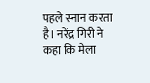पहले स्नान करता है। नरेंद्र गिरी ने कहा कि मेला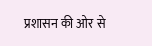प्रशासन की ओर से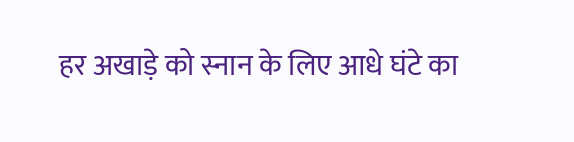हर अखाड़े को स्नान के लिए आधे घंटे का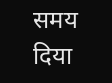समय दिया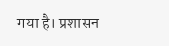गया है। प्रशासन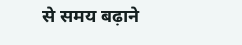से समय बढ़ाने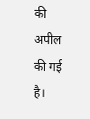की अपील की गई है।